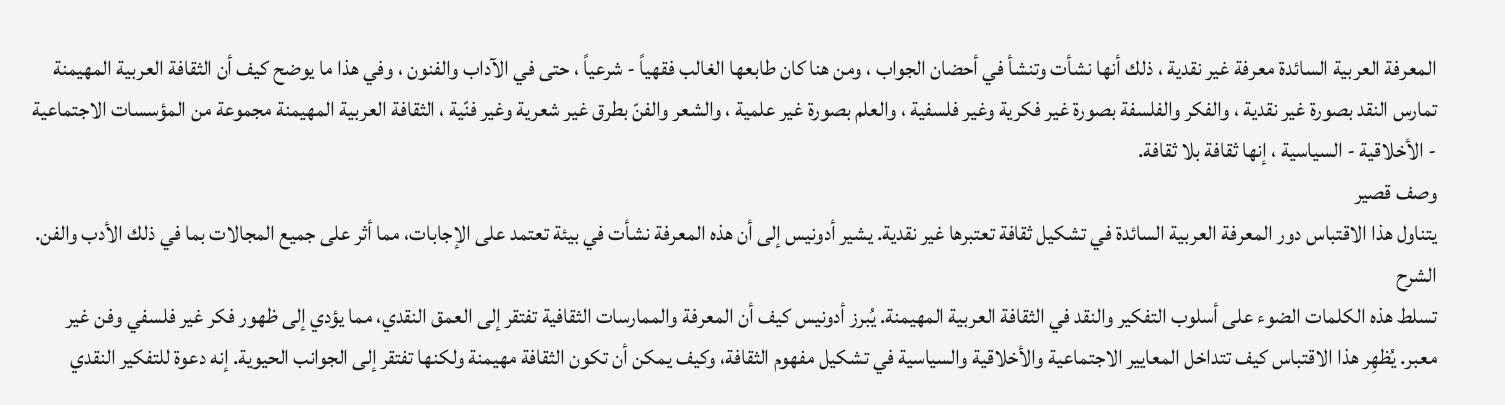المعرفة العربية السائدة معرفة غير نقدية ، ذلك أنها نشأت وتنشأ في أحضان الجواب ، ومن هنا كان طابعها الغالب فقهياً - شرعياً ، حتى في الآداب والفنون ، وفي هذا ما يوضح كيف أن الثقافة العربية المهيمنة تمارس النقد بصورة غير نقدية ، والفكر والفلسفة بصورة غير فكرية وغير فلسفية ، والعلم بصورة غير علمية ، والشعر والفنّ بطرق غير شعرية وغير فنّية ، الثقافة العربية المهيمنة مجموعة من المؤسسات الاجتماعية - الأخلاقية - السياسية ، إنها ثقافة بلا ثقافة.
وصف قصير
يتناول هذا الاقتباس دور المعرفة العربية السائدة في تشكيل ثقافة تعتبرها غير نقدية. يشير أدونيس إلى أن هذه المعرفة نشأت في بيئة تعتمد على الإجابات، مما أثر على جميع المجالات بما في ذلك الأدب والفن.
الشرح
تسلط هذه الكلمات الضوء على أسلوب التفكير والنقد في الثقافة العربية المهيمنة. يُبرز أدونيس كيف أن المعرفة والممارسات الثقافية تفتقر إلى العمق النقدي، مما يؤدي إلى ظهور فكر غير فلسفي وفن غير معبر. يُظهِر هذا الاقتباس كيف تتداخل المعايير الاجتماعية والأخلاقية والسياسية في تشكيل مفهوم الثقافة، وكيف يمكن أن تكون الثقافة مهيمنة ولكنها تفتقر إلى الجوانب الحيوية. إنه دعوة للتفكير النقدي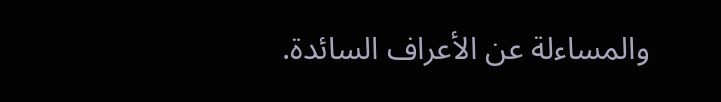والمساءلة عن الأعراف السائدة.